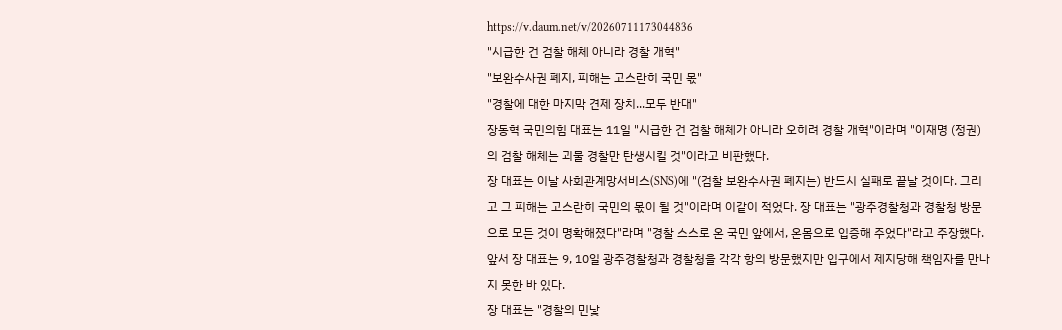https://v.daum.net/v/20260711173044836
"시급한 건 검찰 해체 아니라 경찰 개혁"
"보완수사권 폐지, 피해는 고스란히 국민 몫"
"경찰에 대한 마지막 견제 장치...모두 반대"
장동혁 국민의힘 대표는 11일 "시급한 건 검찰 해체가 아니라 오히려 경찰 개혁"이라며 "이재명 (정권)의 검찰 해체는 괴물 경찰만 탄생시킬 것"이라고 비판했다.
장 대표는 이날 사회관계망서비스(SNS)에 "(검찰 보완수사권 폐지는) 반드시 실패로 끝날 것이다. 그리고 그 피해는 고스란히 국민의 몫이 될 것"이라며 이같이 적었다. 장 대표는 "광주경찰청과 경찰청 방문으로 모든 것이 명확해졌다"라며 "경찰 스스로 온 국민 앞에서, 온몸으로 입증해 주었다"라고 주장했다. 앞서 장 대표는 9, 10일 광주경찰청과 경찰청을 각각 항의 방문했지만 입구에서 제지당해 책임자를 만나지 못한 바 있다.
장 대표는 "경찰의 민낯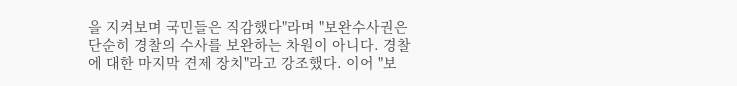을 지켜보며 국민들은 직감했다"라며 "보완수사권은 단순히 경찰의 수사를 보완하는 차원이 아니다. 경찰에 대한 마지막 견제 장치"라고 강조했다. 이어 "보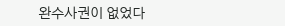완수사권이 없었다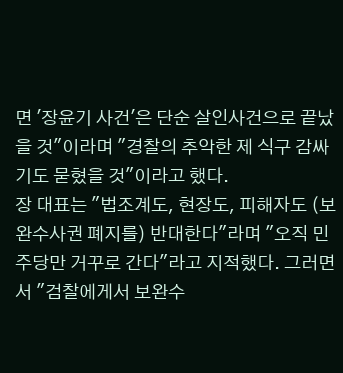면 '장윤기 사건'은 단순 살인사건으로 끝났을 것"이라며 "경찰의 추악한 제 식구 감싸기도 묻혔을 것"이라고 했다.
장 대표는 "법조계도, 현장도, 피해자도 (보완수사권 폐지를) 반대한다"라며 "오직 민주당만 거꾸로 간다"라고 지적했다. 그러면서 "검찰에게서 보완수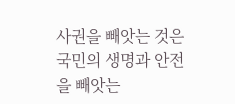사권을 빼앗는 것은 국민의 생명과 안전을 빼앗는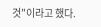것"이라고 했다.